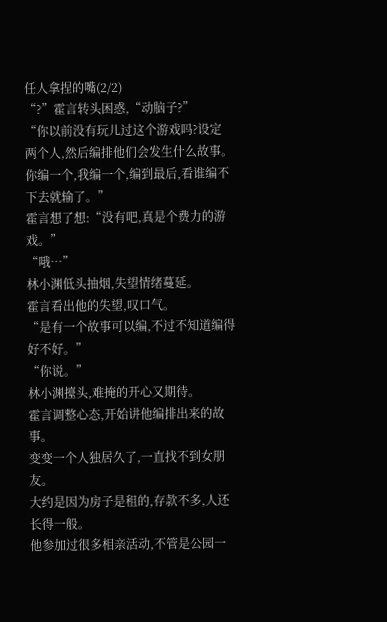任人拿捏的嘴(2/2)
“?”霍言转头困惑,“动脑子?”
“你以前没有玩儿过这个游戏吗?设定两个人,然后编排他们会发生什么故事。你编一个,我编一个,编到最后,看谁编不下去就输了。”
霍言想了想:“没有吧,真是个费力的游戏。”
“哦…”
林小渊低头抽烟,失望情绪蔓延。
霍言看出他的失望,叹口气。
“是有一个故事可以编,不过不知道编得好不好。”
“你说。”
林小渊擡头,难掩的开心又期待。
霍言调整心态,开始讲他编排出来的故事。
变变一个人独居久了,一直找不到女朋友。
大约是因为房子是租的,存款不多,人还长得一般。
他参加过很多相亲活动,不管是公园一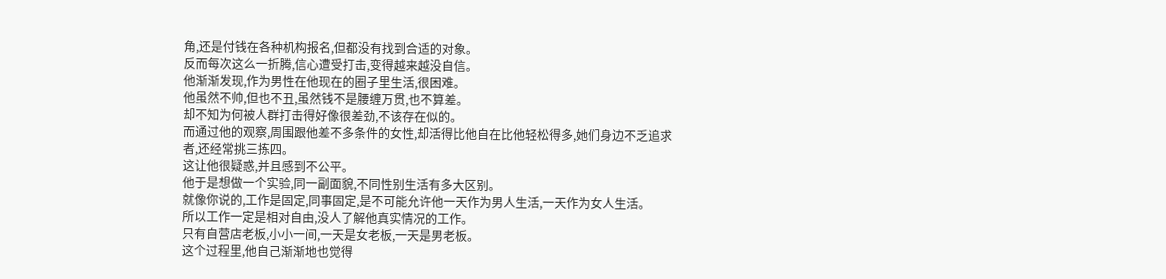角,还是付钱在各种机构报名,但都没有找到合适的对象。
反而每次这么一折腾,信心遭受打击,变得越来越没自信。
他渐渐发现,作为男性在他现在的圈子里生活,很困难。
他虽然不帅,但也不丑,虽然钱不是腰缠万贯,也不算差。
却不知为何被人群打击得好像很差劲,不该存在似的。
而通过他的观察,周围跟他差不多条件的女性,却活得比他自在比他轻松得多,她们身边不乏追求者,还经常挑三拣四。
这让他很疑惑,并且感到不公平。
他于是想做一个实验,同一副面貌,不同性别生活有多大区别。
就像你说的,工作是固定,同事固定,是不可能允许他一天作为男人生活,一天作为女人生活。
所以工作一定是相对自由,没人了解他真实情况的工作。
只有自营店老板,小小一间,一天是女老板,一天是男老板。
这个过程里,他自己渐渐地也觉得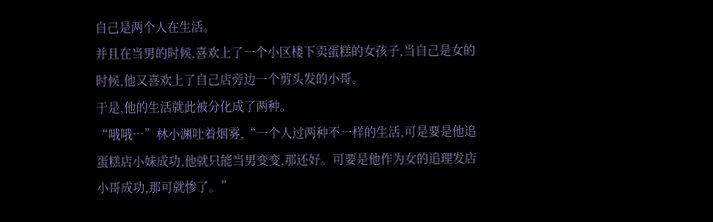自己是两个人在生活。
并且在当男的时候,喜欢上了一个小区楼下卖蛋糕的女孩子,当自己是女的时候,他又喜欢上了自己店旁边一个剪头发的小哥。
于是,他的生活就此被分化成了两种。
“哦哦…”林小渊吐着烟雾,“一个人过两种不一样的生活,可是要是他追蛋糕店小妹成功,他就只能当男变变,那还好。可要是他作为女的追理发店小哥成功,那可就惨了。”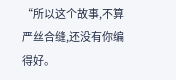“所以这个故事,不算严丝合缝,还没有你编得好。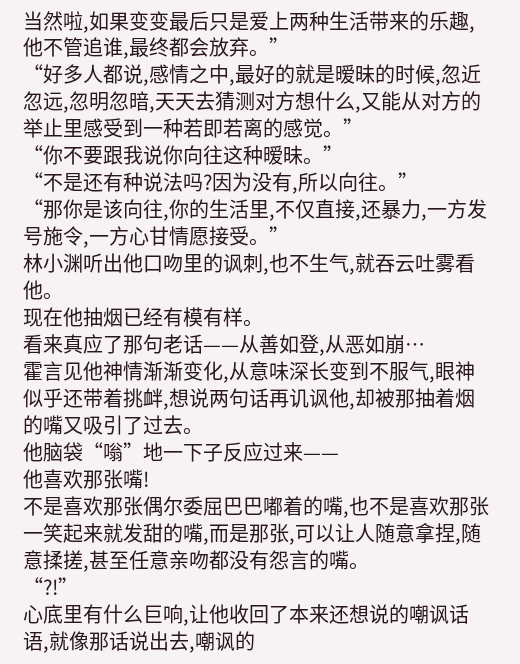当然啦,如果变变最后只是爱上两种生活带来的乐趣,他不管追谁,最终都会放弃。”
“好多人都说,感情之中,最好的就是暧昧的时候,忽近忽远,忽明忽暗,天天去猜测对方想什么,又能从对方的举止里感受到一种若即若离的感觉。”
“你不要跟我说你向往这种暧昧。”
“不是还有种说法吗?因为没有,所以向往。”
“那你是该向往,你的生活里,不仅直接,还暴力,一方发号施令,一方心甘情愿接受。”
林小渊听出他口吻里的讽刺,也不生气,就吞云吐雾看他。
现在他抽烟已经有模有样。
看来真应了那句老话——从善如登,从恶如崩…
霍言见他神情渐渐变化,从意味深长变到不服气,眼神似乎还带着挑衅,想说两句话再讥讽他,却被那抽着烟的嘴又吸引了过去。
他脑袋“嗡”地一下子反应过来——
他喜欢那张嘴!
不是喜欢那张偶尔委屈巴巴嘟着的嘴,也不是喜欢那张一笑起来就发甜的嘴,而是那张,可以让人随意拿捏,随意揉搓,甚至任意亲吻都没有怨言的嘴。
“?!”
心底里有什么巨响,让他收回了本来还想说的嘲讽话语,就像那话说出去,嘲讽的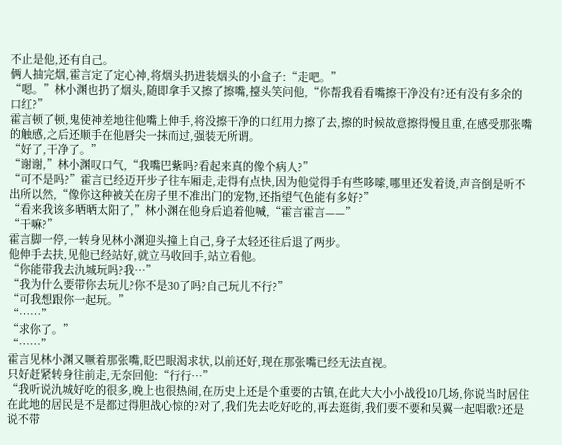不止是他,还有自己。
俩人抽完烟,霍言定了定心神,将烟头扔进装烟头的小盒子:“走吧。”
“嗯。”林小渊也扔了烟头,随即拿手又擦了擦嘴,擡头笑问他,“你帮我看看嘴擦干净没有?还有没有多余的口红?”
霍言顿了顿,鬼使神差地往他嘴上伸手,将没擦干净的口红用力擦了去,擦的时候故意擦得慢且重,在感受那张嘴的触感,之后还顺手在他唇尖一抹而过,强装无所谓。
“好了,干净了。”
“谢谢,”林小渊叹口气,“我嘴巴紫吗?看起来真的像个病人?”
“可不是吗?”霍言已经迈开步子往车厢走,走得有点快,因为他觉得手有些哆嗦,哪里还发着烫,声音倒是听不出所以然,“像你这种被关在房子里不准出门的宠物,还指望气色能有多好?”
“看来我该多晒晒太阳了,”林小渊在他身后追着他喊,“霍言霍言——”
“干嘛?”
霍言脚一停,一转身见林小渊迎头撞上自己,身子太轻还往后退了两步。
他伸手去扶,见他已经站好,就立马收回手,站立看他。
“你能带我去氿城玩吗?我…”
“我为什么要带你去玩儿?你不是30了吗?自己玩儿不行?”
“可我想跟你一起玩。”
“……”
“求你了。”
“……”
霍言见林小渊又噘着那张嘴,眨巴眼渴求状,以前还好,现在那张嘴已经无法直视。
只好赶紧转身往前走,无奈回他:“行行…”
“我听说氿城好吃的很多,晚上也很热闹,在历史上还是个重要的古镇,在此大大小小战役10几场,你说当时居住在此地的居民是不是都过得胆战心惊的?对了,我们先去吃好吃的,再去逛街,我们要不要和吴翼一起唱歌?还是说不带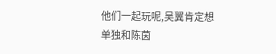他们一起玩呢,吴翼肯定想单独和陈茵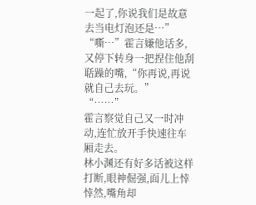一起了,你说我们是故意去当电灯泡还是…”
“嘶…”霍言嫌他话多,又停下转身一把捏住他刮聒躁的嘴,“你再说,再说就自己去玩。”
“……”
霍言察觉自己又一时冲动,连忙放开手快速往车厢走去。
林小渊还有好多话被这样打断,眼神倔强,面儿上悻悻然,嘴角却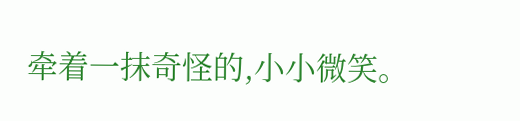牵着一抹奇怪的,小小微笑。